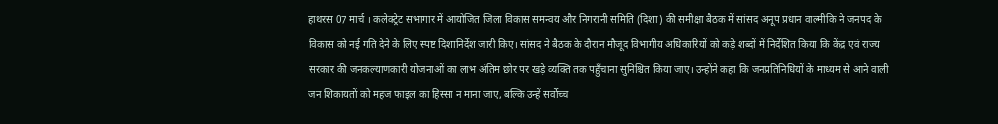हाथरस 07 मार्च । कलेक्ट्रेट सभागार में आयोजित जिला विकास समन्वय और निगरानी समिति (दिशा) की समीक्षा बैठक में सांसद अनूप प्रधान वाल्मीकि ने जनपद के विकास को नई गति देने के लिए स्पष्ट दिशानिर्देश जारी किए। सांसद ने बैठक के दौरान मौजूद विभागीय अधिकारियों को कड़े शब्दों में निर्देशित किया कि केंद्र एवं राज्य सरकार की जनकल्याणकारी योजनाओं का लाभ अंतिम छोर पर खड़े व्यक्ति तक पहुँचाना सुनिश्चित किया जाए। उन्होंने कहा कि जनप्रतिनिधियों के माध्यम से आने वाली जन शिकायतों को महज फाइल का हिस्सा न माना जाए, बल्कि उन्हें सर्वोच्च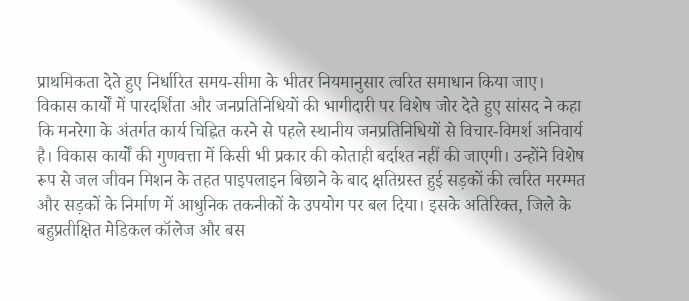प्राथमिकता देते हुए निर्धारित समय-सीमा के भीतर नियमानुसार त्वरित समाधान किया जाए।
विकास कार्यों में पारदर्शिता और जनप्रतिनिधियों की भागीदारी पर विशेष जोर देते हुए सांसद ने कहा कि मनरेगा के अंतर्गत कार्य चिह्नित करने से पहले स्थानीय जनप्रतिनिधियों से विचार-विमर्श अनिवार्य है। विकास कार्यों की गुणवत्ता में किसी भी प्रकार की कोताही बर्दाश्त नहीं की जाएगी। उन्होंने विशेष रूप से जल जीवन मिशन के तहत पाइपलाइन बिछाने के बाद क्षतिग्रस्त हुई सड़कों की त्वरित मरम्मत और सड़कों के निर्माण में आधुनिक तकनीकों के उपयोग पर बल दिया। इसके अतिरिक्त, जिले के बहुप्रतीक्षित मेडिकल कॉलेज और बस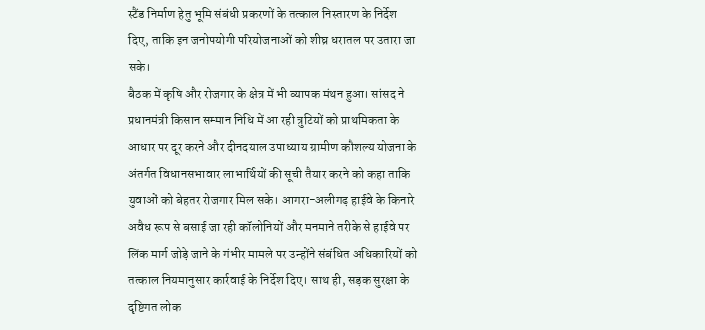स्टैंड निर्माण हेतु भूमि संबंधी प्रकरणों के तत्काल निस्तारण के निर्देश दिए, ताकि इन जनोपयोगी परियोजनाओं को शीघ्र धरातल पर उतारा जा सके।
बैठक में कृषि और रोजगार के क्षेत्र में भी व्यापक मंथन हुआ। सांसद ने प्रधानमंत्री किसान सम्मान निधि में आ रही त्रुटियों को प्राथमिकता के आधार पर दूर करने और दीनदयाल उपाध्याय ग्रामीण कौशल्य योजना के अंतर्गत विधानसभावार लाभार्थियों की सूची तैयार करने को कहा ताकि युवाओं को बेहतर रोजगार मिल सके। आगरा-अलीगढ़ हाईवे के किनारे अवैध रूप से बसाई जा रही कॉलोनियों और मनमाने तरीके से हाईवे पर लिंक मार्ग जोड़े जाने के गंभीर मामले पर उन्होंने संबंधित अधिकारियों को तत्काल नियमानुसार कार्रवाई के निर्देश दिए। साथ ही, सड़क सुरक्षा के दृष्टिगत लोक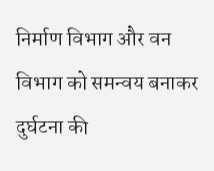निर्माण विभाग और वन विभाग को समन्वय बनाकर दुर्घटना की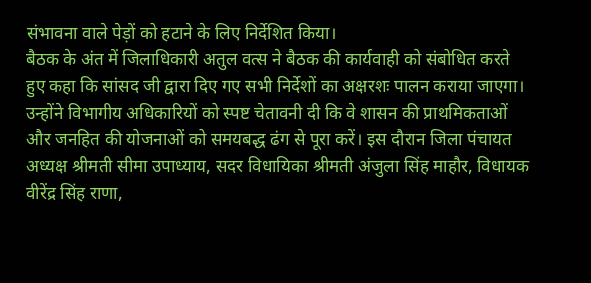संभावना वाले पेड़ों को हटाने के लिए निर्देशित किया।
बैठक के अंत में जिलाधिकारी अतुल वत्स ने बैठक की कार्यवाही को संबोधित करते हुए कहा कि सांसद जी द्वारा दिए गए सभी निर्देशों का अक्षरशः पालन कराया जाएगा। उन्होंने विभागीय अधिकारियों को स्पष्ट चेतावनी दी कि वे शासन की प्राथमिकताओं और जनहित की योजनाओं को समयबद्ध ढंग से पूरा करें। इस दौरान जिला पंचायत अध्यक्ष श्रीमती सीमा उपाध्याय, सदर विधायिका श्रीमती अंजुला सिंह माहौर, विधायक वीरेंद्र सिंह राणा,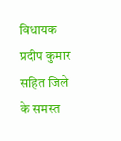विधायक प्रदीप कुमार सहित जिले के समस्त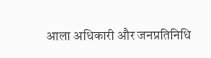आला अधिकारी और जनप्रतिनिधि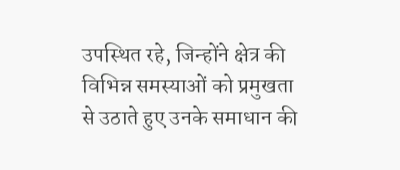उपस्थित रहे, जिन्होंने क्षेत्र की विभिन्न समस्याओं को प्रमुखता से उठाते हुए उनके समाधान की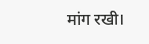मांग रखी।